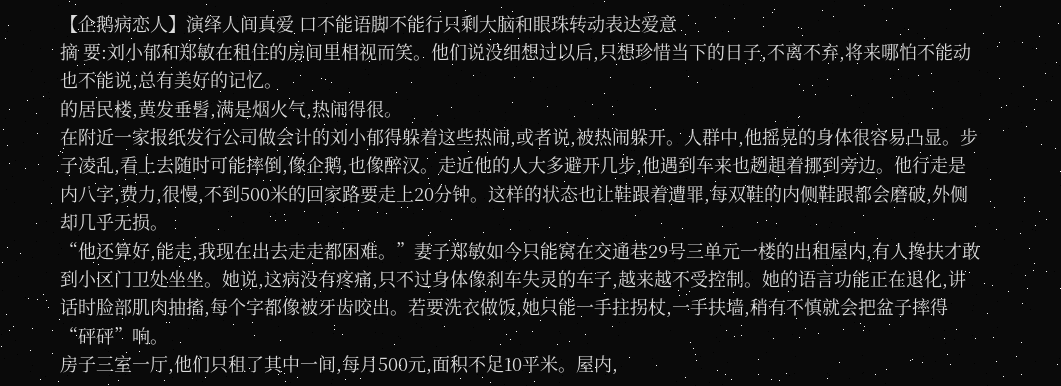【企鹅病恋人】演绎人间真爱 口不能语脚不能行只剩大脑和眼珠转动表达爱意
摘 要:刘小郁和郑敏在租住的房间里相视而笑。他们说没细想过以后,只想珍惜当下的日子,不离不弃,将来哪怕不能动也不能说,总有美好的记忆。
的居民楼,黄发垂髫,满是烟火气,热闹得很。
在附近一家报纸发行公司做会计的刘小郁得躲着这些热闹,或者说,被热闹躲开。人群中,他摇晃的身体很容易凸显。步子凌乱,看上去随时可能摔倒,像企鹅,也像醉汉。走近他的人大多避开几步,他遇到车来也趔趄着挪到旁边。他行走是内八字,费力,很慢,不到500米的回家路要走上20分钟。这样的状态也让鞋跟着遭罪,每双鞋的内侧鞋跟都会磨破,外侧却几乎无损。
“他还算好,能走,我现在出去走走都困难。”妻子郑敏如今只能窝在交通巷29号三单元一楼的出租屋内,有人搀扶才敢到小区门卫处坐坐。她说,这病没有疼痛,只不过身体像刹车失灵的车子,越来越不受控制。她的语言功能正在退化,讲话时脸部肌肉抽搐,每个字都像被牙齿咬出。若要洗衣做饭,她只能一手拄拐杖,一手扶墙,稍有不慎就会把盆子摔得“砰砰”响。
房子三室一厅,他们只租了其中一间,每月500元,面积不足10平米。屋内,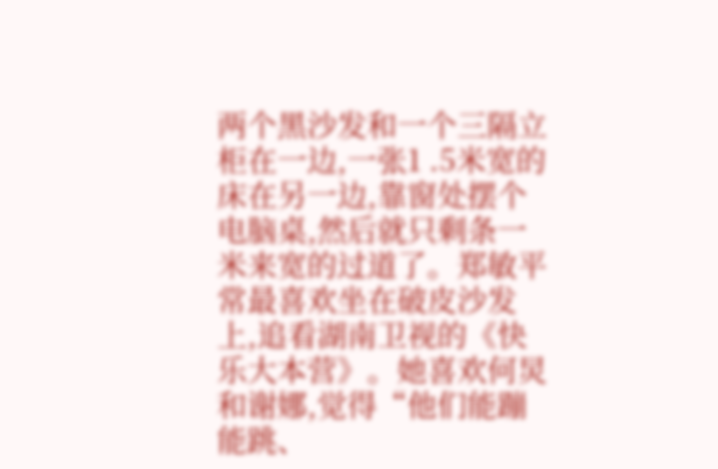两个黑沙发和一个三隔立柜在一边,一张1 .5米宽的床在另一边,靠窗处摆个电脑桌,然后就只剩条一米来宽的过道了。郑敏平常最喜欢坐在破皮沙发上,追看湖南卫视的《快乐大本营》。她喜欢何炅和谢娜,觉得“他们能蹦能跳、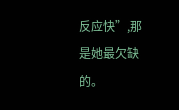反应快”,那是她最欠缺的。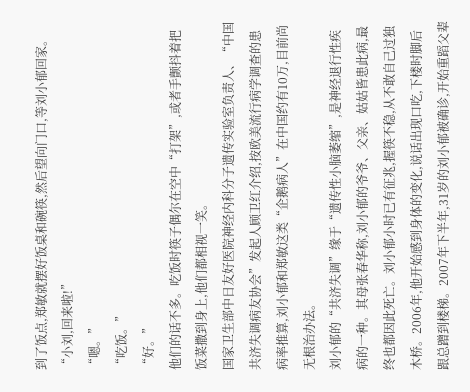到了饭点,郑敏就摆好饭桌和碗筷,然后望向门口,等刘小郁回家。
“小刘,回来啦!”
“嗯。”
“吃饭。”
“好。”
他们的话不多。吃饭时筷子偶尔在空中“打架”,或者手颤抖着把饭菜撒到身上,他们都相视一笑。
国家卫生部中日友好医院神经内科分子遗传实验室负责人、“中国共济失调病友协会”发起人顾卫红介绍,按欧美流行病学调查的患病率推算,刘小郁和郑敏这类“企鹅病人”在中国约有10万,目前尚无根治办法。
刘小郁的“共济失调”缘于“遗传性小脑萎缩”,是神经退行性疾病的一种。其母张春华称,刘小郁的爷爷、父亲、姑姑皆患此病,最终也都因此死亡。刘小郁小时已有征兆,握筷不稳,从不敢自己过独木桥。2006年,他开始感到身体的变化,说话出现口吃,下楼时脚后跟总蹭到楼梯。2007年下半年,31岁的刘小郁被确诊,开始重蹈父辈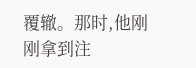覆辙。那时,他刚刚拿到注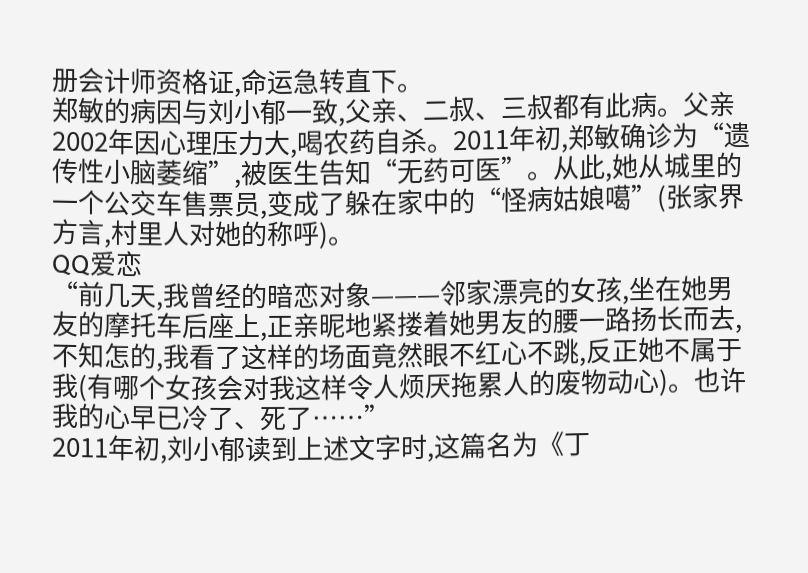册会计师资格证,命运急转直下。
郑敏的病因与刘小郁一致,父亲、二叔、三叔都有此病。父亲2002年因心理压力大,喝农药自杀。2011年初,郑敏确诊为“遗传性小脑萎缩”,被医生告知“无药可医”。从此,她从城里的一个公交车售票员,变成了躲在家中的“怪病姑娘噶”(张家界方言,村里人对她的称呼)。
QQ爱恋
“前几天,我曾经的暗恋对象———邻家漂亮的女孩,坐在她男友的摩托车后座上,正亲昵地紧搂着她男友的腰一路扬长而去,不知怎的,我看了这样的场面竟然眼不红心不跳,反正她不属于我(有哪个女孩会对我这样令人烦厌拖累人的废物动心)。也许我的心早已冷了、死了……”
2011年初,刘小郁读到上述文字时,这篇名为《丁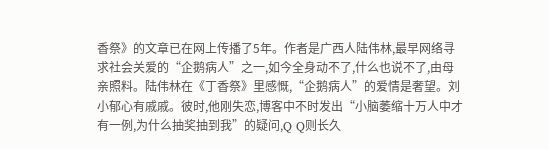香祭》的文章已在网上传播了5年。作者是广西人陆伟林,最早网络寻求社会关爱的“企鹅病人”之一,如今全身动不了,什么也说不了,由母亲照料。陆伟林在《丁香祭》里感慨,“企鹅病人”的爱情是奢望。刘小郁心有戚戚。彼时,他刚失恋,博客中不时发出“小脑萎缩十万人中才有一例,为什么抽奖抽到我”的疑问,Q Q则长久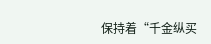保持着“千金纵买